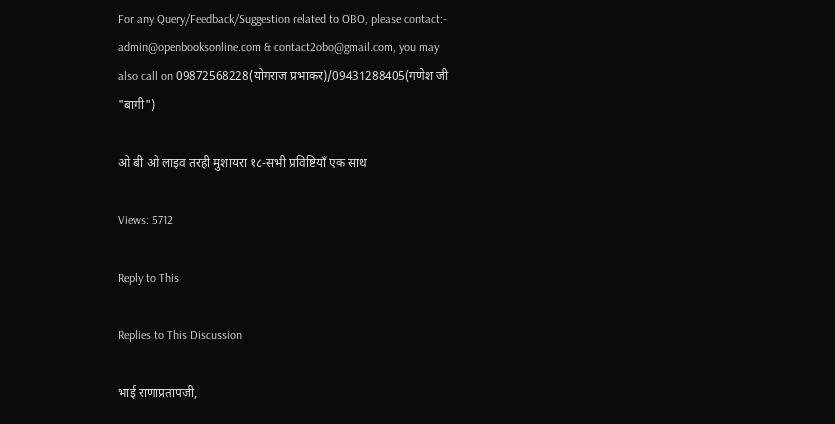For any Query/Feedback/Suggestion related to OBO, please contact:- admin@openbooksonline.com & contact2obo@gmail.com, you may also call on 09872568228(योगराज प्रभाकर)/09431288405(गणेश जी "बागी")

ओ बी ओ लाइव तरही मुशायरा १८-सभी प्रविष्टियाँ एक साथ

Views: 5712

Reply to This

Replies to This Discussion

भाई राणाप्रतापजी,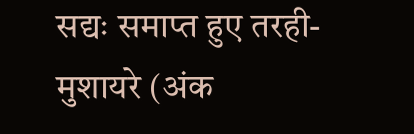सद्यः समाप्त हुए तरही-मुशायरे (अंक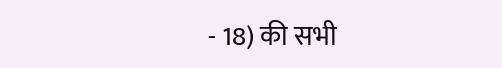- 18) की सभी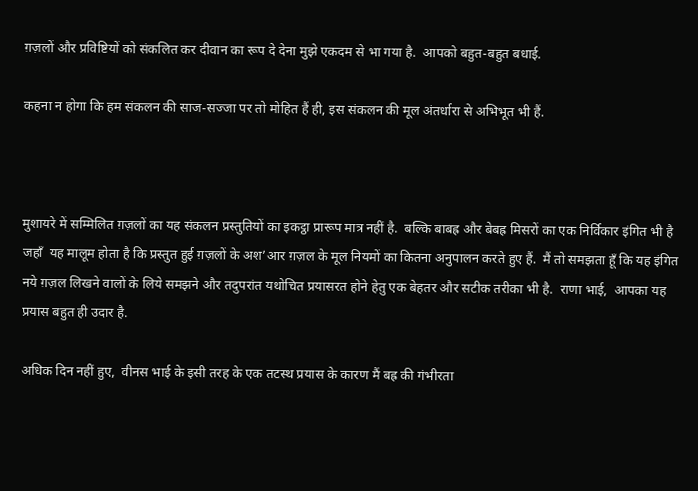ग़ज़लों और प्रविष्टियों को संकलित कर दीवान का रूप दे देना मुझे एकदम से भा गया है.  आपको बहुत-बहुत बधाई.

कहना न होगा कि हम संकलन की साज-सज्जा पर तो मोहित हैं ही, इस संकलन की मूल अंतर्धारा से अभिभूत भी हैं.



मुशायरे में सम्मिलित ग़ज़लों का यह संकलन प्रस्तुतियों का इकट्ठा प्रारूप मात्र नहीं है.  बल्कि बाबह्र और बेबह्र मिसरों का एक निर्विकार इंगित भी है  जहाँ  यह मालूम होता है कि प्रस्तुत हुई ग़ज़लों के अश’आर ग़ज़ल के मूल नियमों का कितना अनुपालन करते हुए हैं.  मैं तो समझता हूँ कि यह इंगित नये ग़ज़ल लिखने वालों के लिये समझने और तदुपरांत यथोचित प्रयासरत होने हेतु एक बेहतर और सटीक तरीका भी है.  राणा भाई,  आपका यह प्रयास बहुत ही उदार है.

अधिक दिन नहीं हुए,  वीनस भाई के इसी तरह के एक तटस्थ प्रयास के कारण मैं बह्र की गंभीरता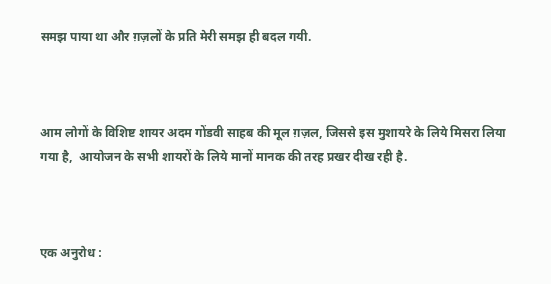समझ पाया था और ग़ज़लों के प्रति मेरी समझ ही बदल गयी.



आम लोगों के विशिष्ट शायर अदम गोंडवी साहब की मूल ग़ज़ल, जिससे इस मुशायरे के लिये मिसरा लिया गया है,  आयोजन के सभी शायरों के लिये मानों मानक की तरह प्रखर दीख रही है.



एक अनुरोध :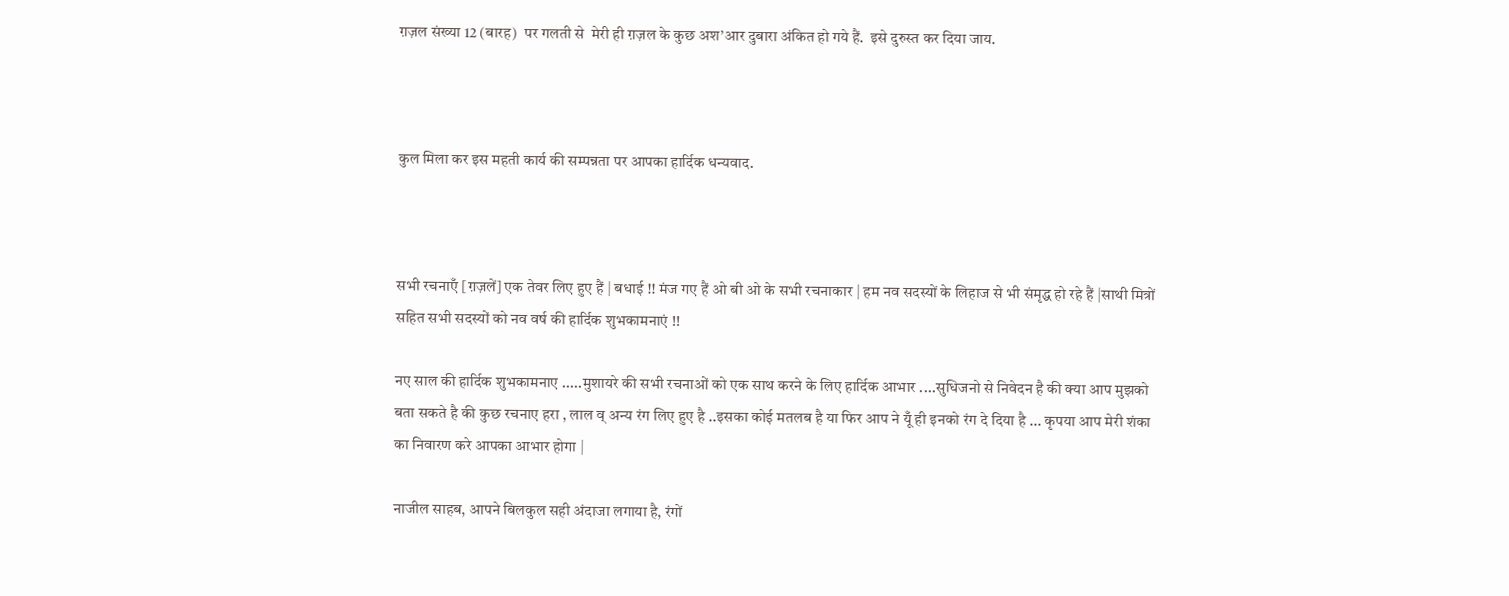ग़ज़ल संख्या 12 (बारह)  पर गलती से  मेरी ही ग़ज़ल के कुछ अश’आर दुबारा अंकित हो गये हैं.  इसे दुरुस्त कर दिया जाय.



कुल मिला कर इस महती कार्य की सम्पन्नता पर आपका हार्दिक धन्यवाद.



सभी रचनाएँ [ग़ज़लें] एक तेवर लिए हुए हैं | बधाई !! मंज गए हैं ओ बी ओ के सभी रचनाकार | हम नव सदस्यों के लिहाज से भी संमृद्ध हो रहे हैं |साथी मित्रों सहित सभी सदस्यों को नव वर्ष की हार्दिक शुभकामनाएं !!

नए साल की हार्दिक शुभकामनाए .....मुशायरे की सभी रचनाओं को एक साथ करने के लिए हार्दिक आभार ....सुधिजनो से निवेदन है की क्या आप मुझको बता सकते है की कुछ रचनाए हरा , लाल व् अन्य रंग लिए हुए है ..इसका कोई मतलब है या फिर आप ने यूँ ही इनको रंग दे दिया है ... कृपया आप मेरी शंका का निवारण करे आपका आभार होगा |

नाजील साहब, आपने बिलकुल सही अंदाजा लगाया है, रंगों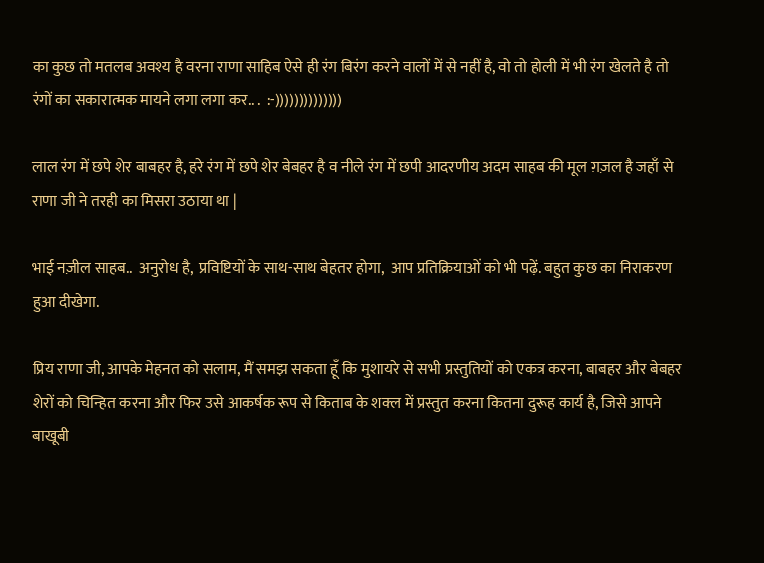का कुछ तो मतलब अवश्य है वरना राणा साहिब ऐसे ही रंग बिरंग करने वालों में से नहीं है, वो तो होली में भी रंग खेलते है तो रंगों का सकारात्मक मायने लगा लगा कर.. .  :-))))))))))))))

लाल रंग में छपे शेर बाबहर है, हरे रंग में छपे शेर बेबहर है व नीले रंग में छपी आदरणीय अदम साहब की मूल ग़ज़ल है जहाँ से राणा जी ने तरही का मिसरा उठाया था |

भाई नज़ील साहब..  अनुरोध है,  प्रविष्टियों के साथ-साथ बेहतर होगा,  आप प्रतिक्रियाओं को भी पढ़ें. बहुत कुछ का निराकरण हुआ दीखेगा.

प्रिय राणा जी, आपके मेहनत को सलाम, मैं समझ सकता हूँ कि मुशायरे से सभी प्रस्तुतियों को एकत्र करना, बाबहर और बेबहर शेरों को चिन्हित करना और फिर उसे आकर्षक रूप से किताब के शक्ल में प्रस्तुत करना कितना दुरूह कार्य है, जिसे आपने बाखूबी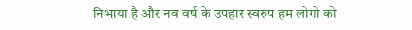निभाया है और नव वर्ष के उपहार स्वरुप हम लोगो को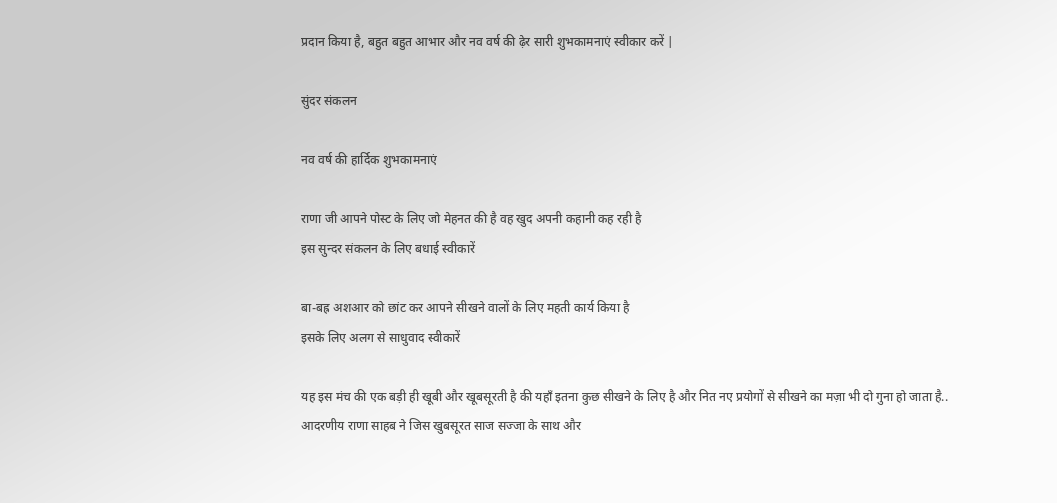प्रदान किया है, बहुत बहुत आभार और नव वर्ष की ढ़ेर सारी शुभकामनाएं स्वीकार करें |

सुंदर संकलन

नव वर्ष की हार्दिक शुभकामनाएं

राणा जी आपने पोस्ट के लिए जो मेहनत की है वह खुद अपनी कहानी कह रही है
इस सुन्दर संकलन के लिए बधाई स्वीकारें

बा-बह्र अशआर को छांट कर आपने सीखने वालों के लिए महती कार्य किया है
इसके लिए अलग से साधुवाद स्वीकारें

यह इस मंच की एक बड़ी ही खूबी और खूबसूरती है की यहाँ इतना कुछ सीखने के लिए है और नित नए प्रयोगों से सीखने का मज़ा भी दो गुना हो जाता है.. आदरणीय राणा साहब ने जिस खुबसूरत साज सज्जा के साथ और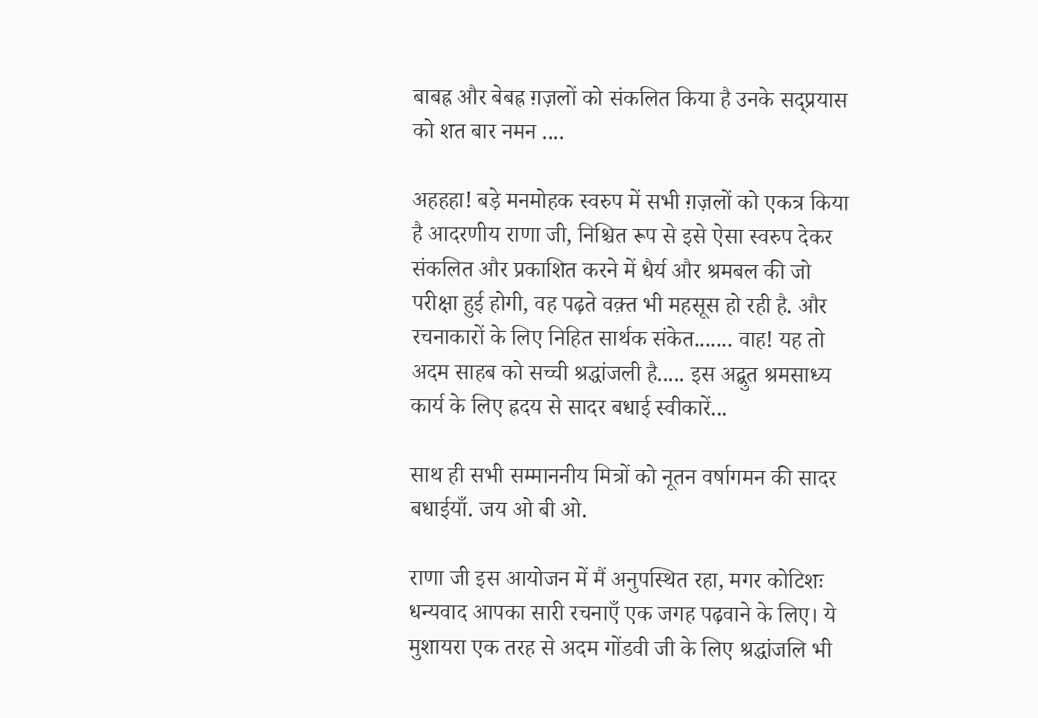बाबह्र और बेबह्र ग़ज़लों को संकलित किया है उनके सद्प्रयास को शत बार नमन ....

अहहहा! बड़े मनमोहक स्वरुप में सभी ग़ज़लों को एकत्र किया है आदरणीय राणा जी, निश्चित रूप से इसे ऐसा स्वरुप देकर संकलित और प्रकाशित करने में धैर्य और श्रमबल की जो परीक्षा हुई होगी, वह पढ़ते वक़्त भी महसूस हो रही है. और रचनाकारों के लिए निहित सार्थक संकेत....... वाह! यह तो अदम साहब को सच्ची श्रद्धांजली है..... इस अद्बुत श्रमसाध्य कार्य के लिए ह्रदय से सादर बधाई स्वीकारें...

साथ ही सभी सम्माननीय मित्रों को नूतन वर्षागमन की सादर बधाईयाँ. जय ओ बी ओ.

राणा जी इस आयोजन में मैं अनुपस्थित रहा, मगर कोटिशः धन्यवाद आपका सारी रचनाएँ एक जगह पढ़वाने के लिए। ये मुशायरा एक तरह से अदम गोंडवी जी के लिए श्रद्धांजलि भी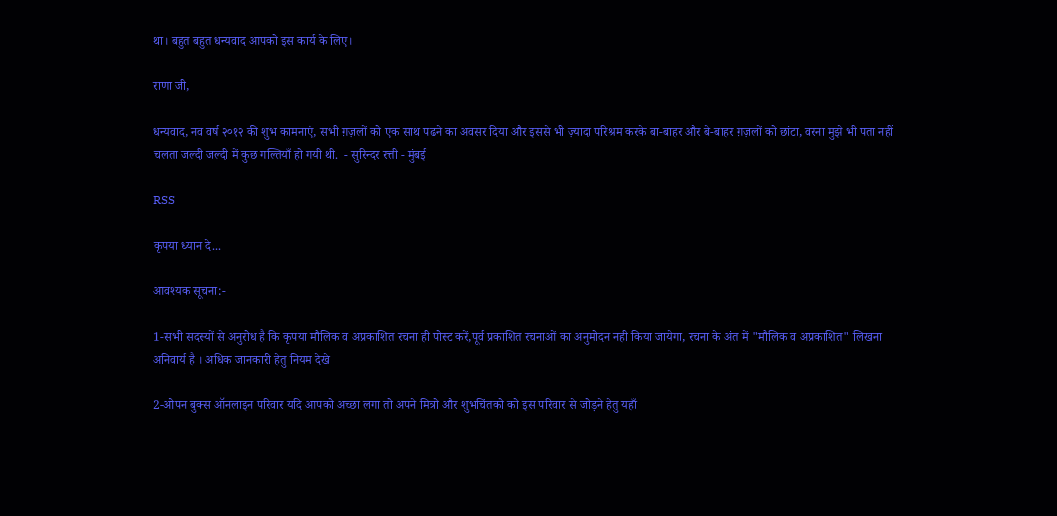था। बहुत बहुत धन्यवाद आपको इस कार्य के लिए।

राणा जी,

धन्यवाद, नव वर्ष २०१२ की शुभ कामनाएं, सभी ग़ज़लों को एक साथ पढने का अवसर दिया और इससे भी ज़्यादा परिश्रम करके बा-बाहर और बे-बाहर ग़ज़लों को छांटा, वरना मुझे भी पता नहीं चलता जल्दी जल्दी में कुछ गल्तियाँ हो गयी थी.  - सुरिन्दर रत्ती - मुंबई

RSS

कृपया ध्यान दे...

आवश्यक सूचना:-

1-सभी सदस्यों से अनुरोध है कि कृपया मौलिक व अप्रकाशित रचना ही पोस्ट करें,पूर्व प्रकाशित रचनाओं का अनुमोदन नही किया जायेगा, रचना के अंत में "मौलिक व अप्रकाशित" लिखना अनिवार्य है । अधिक जानकारी हेतु नियम देखे

2-ओपन बुक्स ऑनलाइन परिवार यदि आपको अच्छा लगा तो अपने मित्रो और शुभचिंतको को इस परिवार से जोड़ने हेतु यहाँ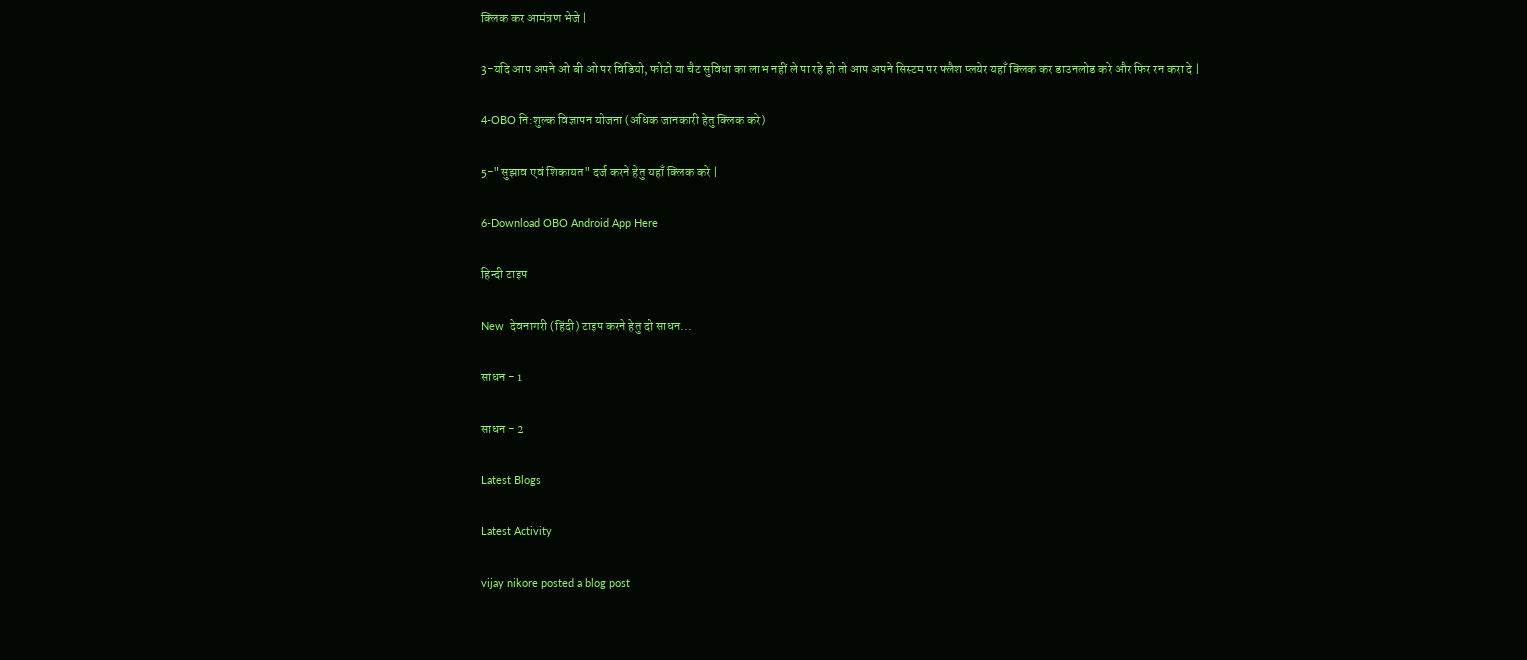क्लिक कर आमंत्रण भेजे |

3-यदि आप अपने ओ बी ओ पर विडियो, फोटो या चैट सुविधा का लाभ नहीं ले पा रहे हो तो आप अपने सिस्टम पर फ्लैश प्लयेर यहाँ क्लिक कर डाउनलोड करे और फिर रन करा दे |

4-OBO नि:शुल्क विज्ञापन योजना (अधिक जानकारी हेतु क्लिक करे)

5-"सुझाव एवं शिकायत" दर्ज करने हेतु यहाँ क्लिक करे |

6-Download OBO Android App Here

हिन्दी टाइप

New  देवनागरी (हिंदी) टाइप करने हेतु दो साधन...

साधन - 1

साधन - 2

Latest Blogs

Latest Activity

vijay nikore posted a blog post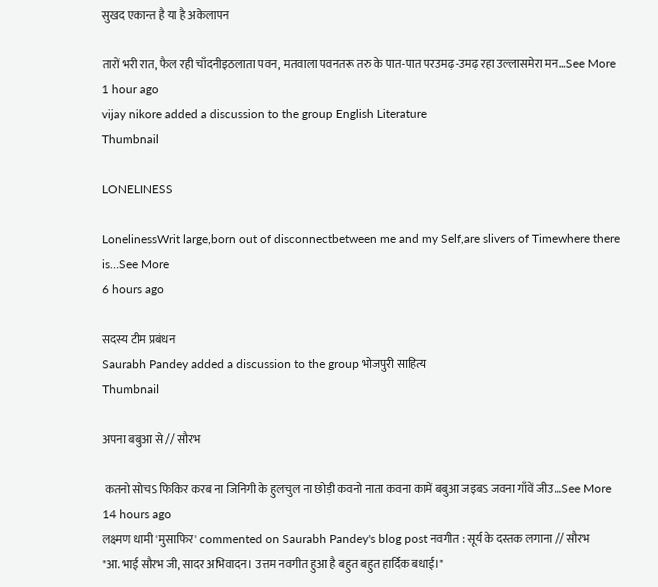सुखद एकान्त है या है अकेलापन

तारों भरी रात, फैल रही चाँदनीइठलाता पवन, मतवाला पवनतरू तरु के पात-पात परउमढ़-उमढ़ रहा उल्लासमेरा मन…See More
1 hour ago
vijay nikore added a discussion to the group English Literature
Thumbnail

LONELINESS

LonelinessWrit large,born out of disconnectbetween me and my Self,are slivers of Timewhere there is…See More
6 hours ago

सदस्य टीम प्रबंधन
Saurabh Pandey added a discussion to the group भोजपुरी साहित्य
Thumbnail

अपना बबुआ से // सौरभ

 कतनो सोचऽ फिकिर करब ना जिनिगी के हुलचुल ना छोड़ी कवनो नाता कवना कामें बबुआ जइबऽ जवना गाँवें जीउ…See More
14 hours ago
लक्ष्मण धामी 'मुसाफिर' commented on Saurabh Pandey's blog post नवगीत : सूर्य के दस्तक लगाना // सौरभ
"आ. भाई सौरभ जी, सादर अभिवादन। उत्तम नवगीत हुआ है बहुत बहुत हार्दिक बधाई।"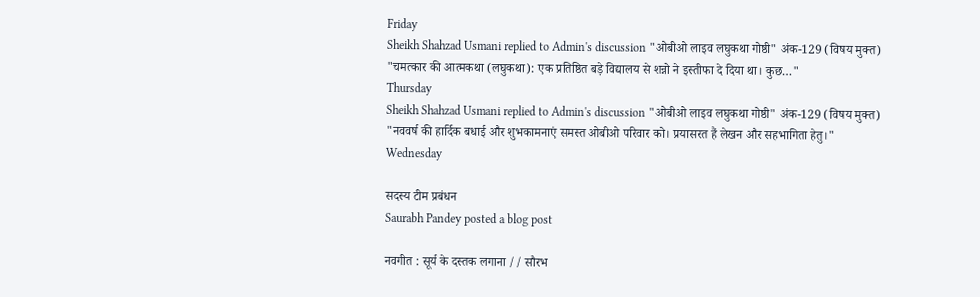Friday
Sheikh Shahzad Usmani replied to Admin's discussion "ओबीओ लाइव लघुकथा गोष्ठी" अंक-129 (विषय मुक्त)
"चमत्कार की आत्मकथा (लघुकथा): एक प्रतिष्ठित बड़े विद्यालय से शन्नो ने इस्तीफा दे दिया था। कुछ…"
Thursday
Sheikh Shahzad Usmani replied to Admin's discussion "ओबीओ लाइव लघुकथा गोष्ठी" अंक-129 (विषय मुक्त)
"नववर्ष की हार्दिक बधाई और शुभकामनाएं समस्त ओबीओ परिवार को। प्रयासरत हैं लेखन और सहभागिता हेतु।"
Wednesday

सदस्य टीम प्रबंधन
Saurabh Pandey posted a blog post

नवगीत : सूर्य के दस्तक लगाना // सौरभ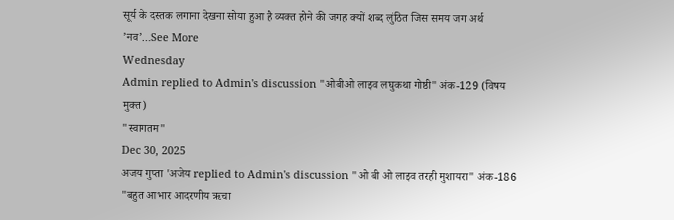सूर्य के दस्तक लगाना देखना सोया हुआ है व्यक्त होने की जगह क्यों शब्द लुंठित जिस समय जग अर्थ ’नव’…See More
Wednesday
Admin replied to Admin's discussion "ओबीओ लाइव लघुकथा गोष्ठी" अंक-129 (विषय मुक्त)
"स्वागतम"
Dec 30, 2025
अजय गुप्ता 'अजेय replied to Admin's discussion "ओ बी ओ लाइव तरही मुशायरा" अंक-186
"बहुत आभार आदरणीय ऋचा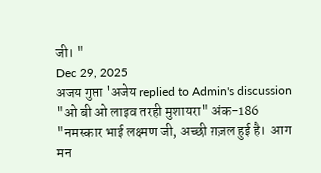जी। "
Dec 29, 2025
अजय गुप्ता 'अजेय replied to Admin's discussion "ओ बी ओ लाइव तरही मुशायरा" अंक-186
"नमस्कार भाई लक्ष्मण जी, अच्छी ग़ज़ल हुई है।  आग मन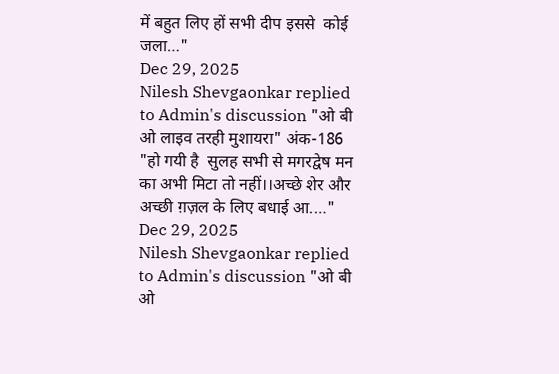में बहुत लिए हों सभी दीप इससे  कोई जला…"
Dec 29, 2025
Nilesh Shevgaonkar replied to Admin's discussion "ओ बी ओ लाइव तरही मुशायरा" अंक-186
"हो गयी है  सुलह सभी से मगरद्वेष मन का अभी मिटा तो नहीं।।अच्छे शेर और अच्छी ग़ज़ल के लिए बधाई आ.…"
Dec 29, 2025
Nilesh Shevgaonkar replied to Admin's discussion "ओ बी ओ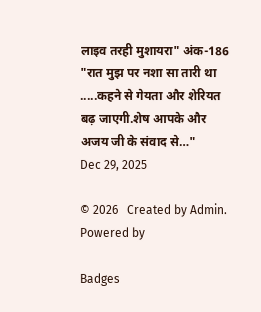लाइव तरही मुशायरा" अंक-186
"रात मुझ पर नशा सा तारी था .....कहने से गेयता और शेरियत बढ़ जाएगी.शेष आपके और अजय जी के संवाद से…"
Dec 29, 2025

© 2026   Created by Admin.   Powered by

Badges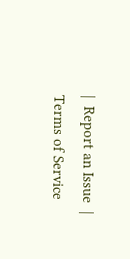|  Report an Issue  |  Terms of Service